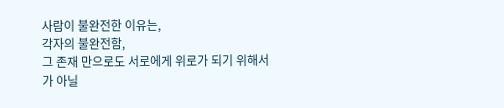사람이 불완전한 이유는,
각자의 불완전함,
그 존재 만으로도 서로에게 위로가 되기 위해서가 아닐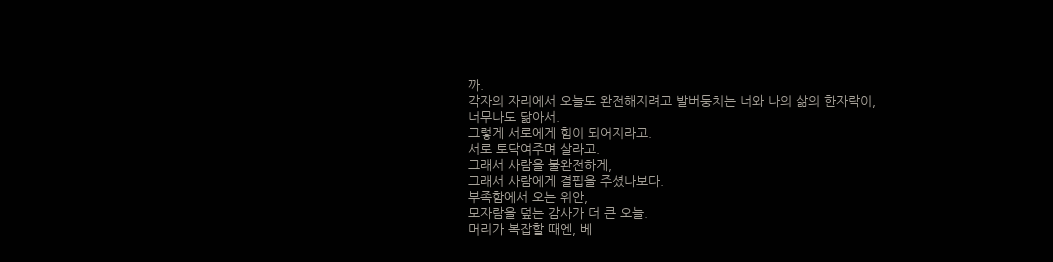까.
각자의 자리에서 오늘도 완전해지려고 발버둥치는 너와 나의 삶의 한자락이,
너무나도 닮아서.
그렇게 서로에게 힘이 되어지라고.
서로 토닥여주며 살라고.
그래서 사람을 불완전하게,
그래서 사람에게 결핍을 주셨나보다.
부족함에서 오는 위안,
모자람을 덮는 감사가 더 큰 오늘.
머리가 복잡할 때엔, 베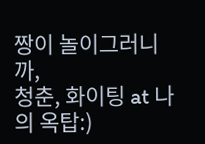짱이 놀이그러니까,
청춘, 화이팅 at 나의 옥탑:)